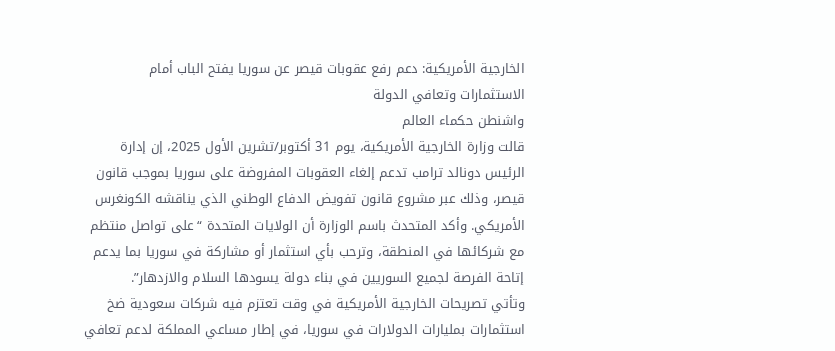الخارجية الأمريكية: دعم رفع عقوبات قيصر عن سوريا يفتح الباب أمام الاستثمارات وتعافي الدولة
واشنطن حكماء العالم
قالت وزارة الخارجية الأمريكية، يوم 31 أكتوبر/تشرين الأول 2025، إن إدارة الرئيس دونالد ترامب تدعم إلغاء العقوبات المفروضة على سوريا بموجب قانون قيصر، وذلك عبر مشروع قانون تفويض الدفاع الوطني الذي يناقشه الكونغرس الأمريكي. وأكد المتحدث باسم الوزارة أن الولايات المتحدة “على تواصل منتظم مع شركائها في المنطقة، وترحب بأي استثمار أو مشاركة في سوريا بما يدعم إتاحة الفرصة لجميع السوريين في بناء دولة يسودها السلام والازدهار”.
وتأتي تصريحات الخارجية الأمريكية في وقت تعتزم فيه شركات سعودية ضخ استثمارات بمليارات الدولارات في سوريا، في إطار مساعي المملكة لدعم تعافي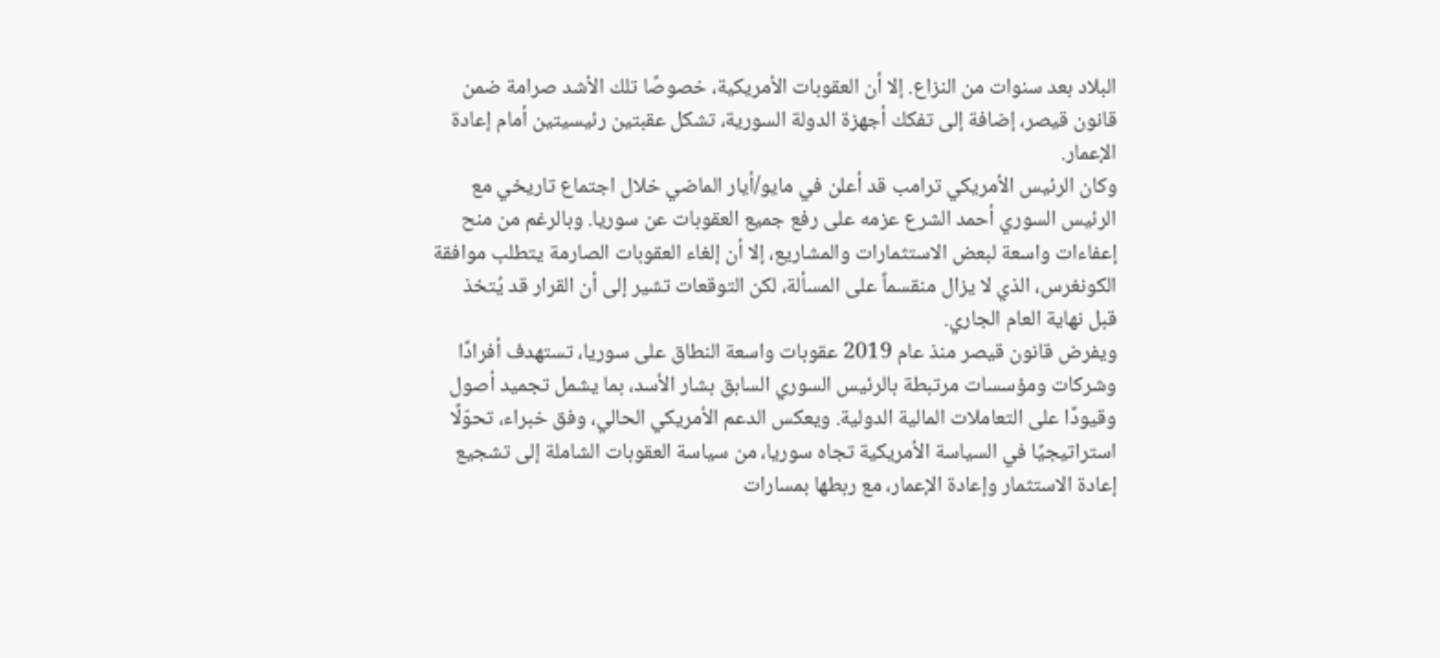البلاد بعد سنوات من النزاع. إلا أن العقوبات الأمريكية، خصوصًا تلك الأشد صرامة ضمن قانون قيصر، إضافة إلى تفكك أجهزة الدولة السورية، تشكل عقبتين رئيسيتين أمام إعادة الإعمار.
وكان الرئيس الأمريكي ترامب قد أعلن في مايو/أيار الماضي خلال اجتماع تاريخي مع الرئيس السوري أحمد الشرع عزمه على رفع جميع العقوبات عن سوريا. وبالرغم من منح إعفاءات واسعة لبعض الاستثمارات والمشاريع، إلا أن إلغاء العقوبات الصارمة يتطلب موافقة الكونغرس، الذي لا يزال منقسماً على المسألة، لكن التوقعات تشير إلى أن القرار قد يُتخذ قبل نهاية العام الجاري.
ويفرض قانون قيصر منذ عام 2019 عقوبات واسعة النطاق على سوريا، تستهدف أفرادًا وشركات ومؤسسات مرتبطة بالرئيس السوري السابق بشار الأسد، بما يشمل تجميد أصول وقيودًا على التعاملات المالية الدولية. ويعكس الدعم الأمريكي الحالي، وفق خبراء، تحوّلًا استراتيجيًا في السياسة الأمريكية تجاه سوريا، من سياسة العقوبات الشاملة إلى تشجيع إعادة الاستثمار وإعادة الإعمار، مع ربطها بمسارات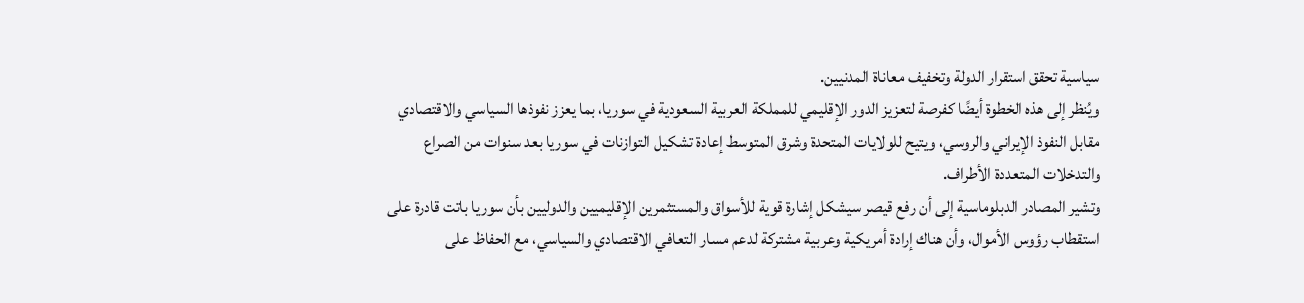سياسية تحقق استقرار الدولة وتخفيف معاناة المدنيين.
ويُنظر إلى هذه الخطوة أيضًا كفرصة لتعزيز الدور الإقليمي للمملكة العربية السعودية في سوريا، بما يعزز نفوذها السياسي والاقتصادي مقابل النفوذ الإيراني والروسي، ويتيح للولايات المتحدة وشرق المتوسط إعادة تشكيل التوازنات في سوريا بعد سنوات من الصراع والتدخلات المتعددة الأطراف.
وتشير المصادر الدبلوماسية إلى أن رفع قيصر سيشكل إشارة قوية للأسواق والمستثمرين الإقليميين والدوليين بأن سوريا باتت قادرة على استقطاب رؤوس الأموال، وأن هناك إرادة أمريكية وعربية مشتركة لدعم مسار التعافي الاقتصادي والسياسي، مع الحفاظ على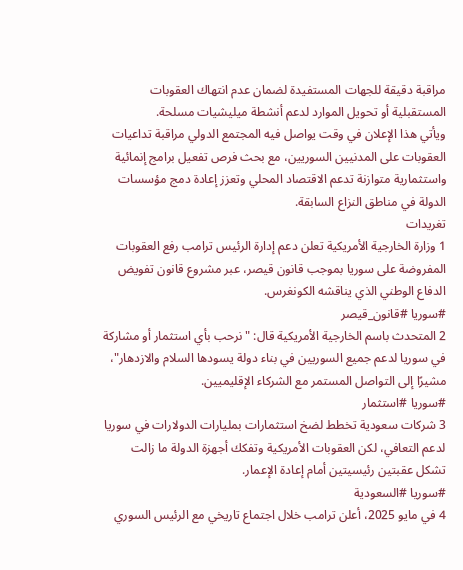مراقبة دقيقة للجهات المستفيدة لضمان عدم انتهاك العقوبات المستقبلية أو تحويل الموارد لدعم أنشطة ميليشيات مسلحة.
ويأتي هذا الإعلان في وقت يواصل فيه المجتمع الدولي مراقبة تداعيات العقوبات على المدنيين السوريين، مع بحث فرص تفعيل برامج إنمائية واستثمارية متوازنة تدعم الاقتصاد المحلي وتعزز إعادة دمج مؤسسات الدولة في مناطق النزاع السابقة.
تغريدات
1 وزارة الخارجية الأمريكية تعلن دعم إدارة الرئيس ترامب رفع العقوبات المفروضة على سوريا بموجب قانون قيصر، عبر مشروع قانون تفويض الدفاع الوطني الذي يناقشه الكونغرس.
#سوريا #قانون_قيصر
2 المتحدث باسم الخارجية الأمريكية قال: "نرحب بأي استثمار أو مشاركة في سوريا لدعم جميع السوريين في بناء دولة يسودها السلام والازدهار"، مشيرًا إلى التواصل المستمر مع الشركاء الإقليميين.
#سوريا #استثمار
3 شركات سعودية تخطط لضخ استثمارات بمليارات الدولارات في سوريا لدعم التعافي، لكن العقوبات الأمريكية وتفكك أجهزة الدولة ما زالت تشكل عقبتين رئيسيتين أمام إعادة الإعمار.
#سوريا #السعودية
4 في مايو 2025، أعلن ترامب خلال اجتماع تاريخي مع الرئيس السوري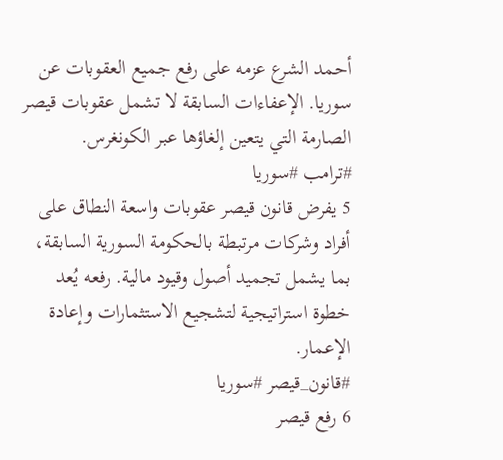أحمد الشرع عزمه على رفع جميع العقوبات عن سوريا. الإعفاءات السابقة لا تشمل عقوبات قيصر الصارمة التي يتعين إلغاؤها عبر الكونغرس.
#ترامب #سوريا
5 يفرض قانون قيصر عقوبات واسعة النطاق على أفراد وشركات مرتبطة بالحكومة السورية السابقة، بما يشمل تجميد أصول وقيود مالية. رفعه يُعد خطوة استراتيجية لتشجيع الاستثمارات وإعادة الإعمار.
#قانون_قيصر #سوريا
6 رفع قيصر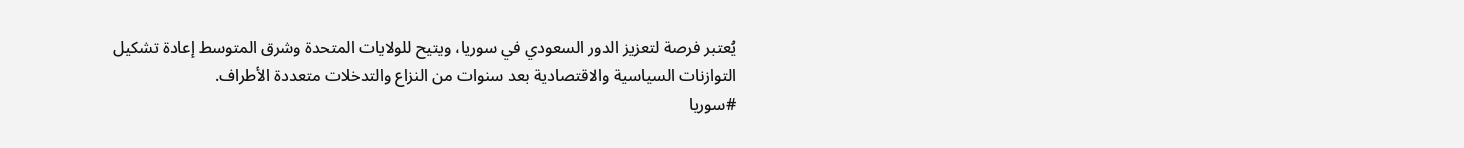يُعتبر فرصة لتعزيز الدور السعودي في سوريا، ويتيح للولايات المتحدة وشرق المتوسط إعادة تشكيل التوازنات السياسية والاقتصادية بعد سنوات من النزاع والتدخلات متعددة الأطراف.
#سوريا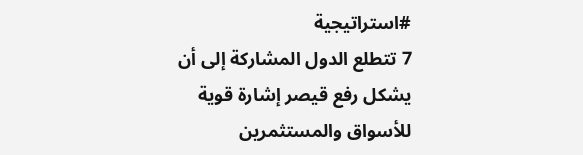#استراتيجية
7 تتطلع الدول المشاركة إلى أن يشكل رفع قيصر إشارة قوية للأسواق والمستثمرين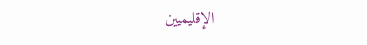الإقليميين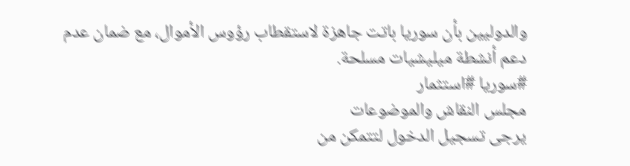والدوليين بأن سوريا باتت جاهزة لاستقطاب رؤوس الأموال، مع ضمان عدم دعم أنشطة ميليشيات مسلحة.
#سوريا #استثمار
مجلس النقاش والموضوعات
يرجى تسجيل الدخول لتتمكن من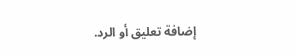إضافة تعليق أو الرد.